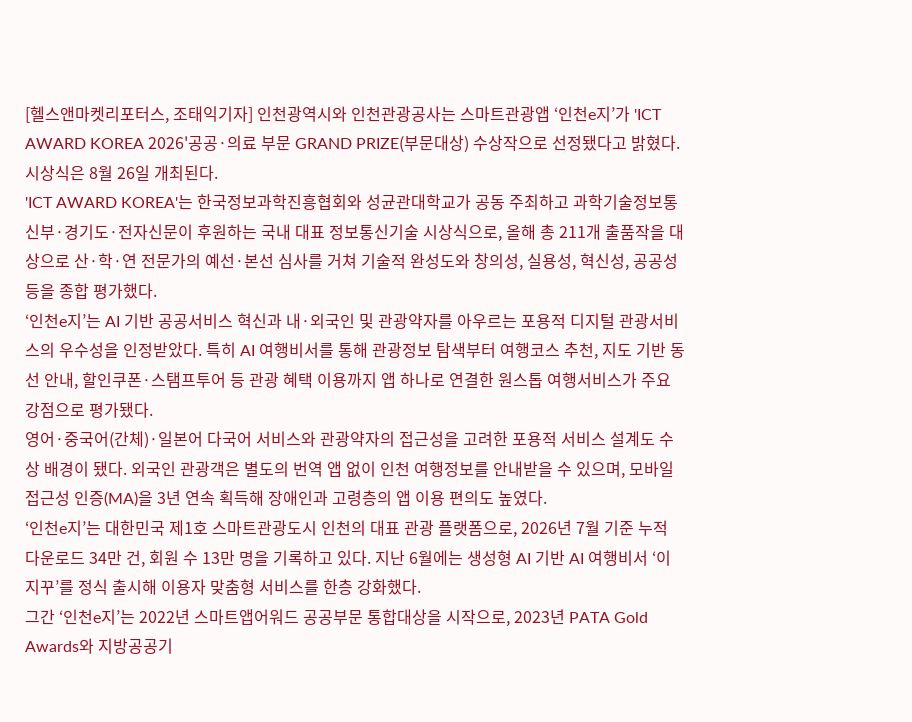[헬스앤마켓리포터스, 조태익기자] 인천광역시와 인천관광공사는 스마트관광앱 ‘인천e지’가 'ICT AWARD KOREA 2026'공공·의료 부문 GRAND PRIZE(부문대상) 수상작으로 선정됐다고 밝혔다. 시상식은 8월 26일 개최된다.
'ICT AWARD KOREA'는 한국정보과학진흥협회와 성균관대학교가 공동 주최하고 과학기술정보통신부·경기도·전자신문이 후원하는 국내 대표 정보통신기술 시상식으로, 올해 총 211개 출품작을 대상으로 산·학·연 전문가의 예선·본선 심사를 거쳐 기술적 완성도와 창의성, 실용성, 혁신성, 공공성 등을 종합 평가했다.
‘인천e지’는 AI 기반 공공서비스 혁신과 내·외국인 및 관광약자를 아우르는 포용적 디지털 관광서비스의 우수성을 인정받았다. 특히 AI 여행비서를 통해 관광정보 탐색부터 여행코스 추천, 지도 기반 동선 안내, 할인쿠폰·스탬프투어 등 관광 혜택 이용까지 앱 하나로 연결한 원스톱 여행서비스가 주요 강점으로 평가됐다.
영어·중국어(간체)·일본어 다국어 서비스와 관광약자의 접근성을 고려한 포용적 서비스 설계도 수상 배경이 됐다. 외국인 관광객은 별도의 번역 앱 없이 인천 여행정보를 안내받을 수 있으며, 모바일 접근성 인증(MA)을 3년 연속 획득해 장애인과 고령층의 앱 이용 편의도 높였다.
‘인천e지’는 대한민국 제1호 스마트관광도시 인천의 대표 관광 플랫폼으로, 2026년 7월 기준 누적 다운로드 34만 건, 회원 수 13만 명을 기록하고 있다. 지난 6월에는 생성형 AI 기반 AI 여행비서 ‘이지꾸’를 정식 출시해 이용자 맞춤형 서비스를 한층 강화했다.
그간 ‘인천e지’는 2022년 스마트앱어워드 공공부문 통합대상을 시작으로, 2023년 PATA Gold Awards와 지방공공기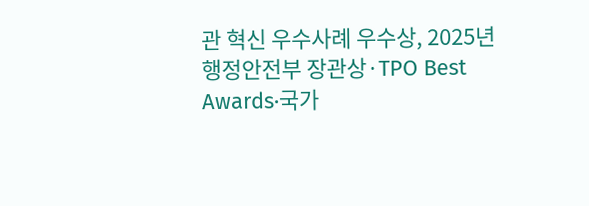관 혁신 우수사례 우수상, 2025년 행정안전부 장관상·TPO Best Awards·국가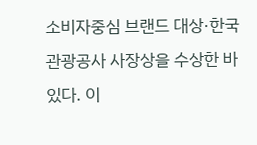소비자중심 브랜드 대상·한국관광공사 사장상을 수상한 바 있다. 이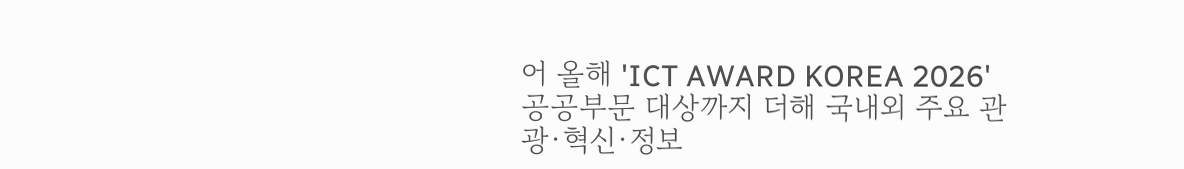어 올해 'ICT AWARD KOREA 2026' 공공부문 대상까지 더해 국내외 주요 관광·혁신·정보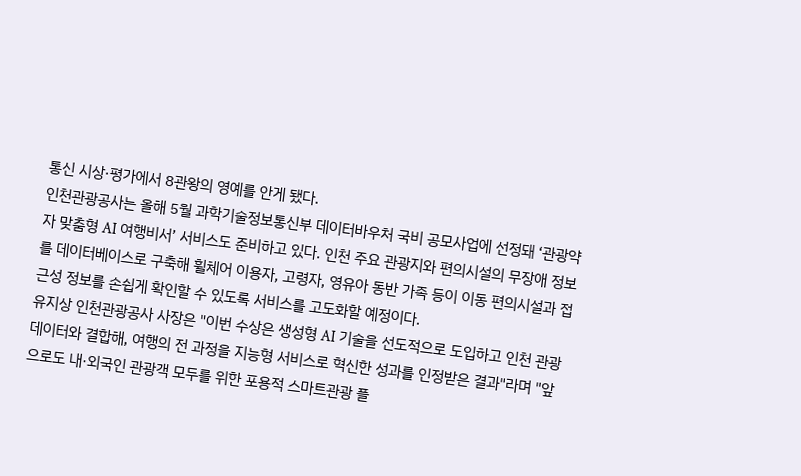통신 시상·평가에서 8관왕의 영예를 안게 됐다.
인천관광공사는 올해 5월 과학기술정보통신부 데이터바우처 국비 공모사업에 선정돼 ‘관광약자 맞춤형 AI 여행비서’ 서비스도 준비하고 있다. 인천 주요 관광지와 편의시설의 무장애 정보를 데이터베이스로 구축해 휠체어 이용자, 고령자, 영유아 동반 가족 등이 이동 편의시설과 접근성 정보를 손쉽게 확인할 수 있도록 서비스를 고도화할 예정이다.
유지상 인천관광공사 사장은 "이번 수상은 생성형 AI 기술을 선도적으로 도입하고 인천 관광데이터와 결합해, 여행의 전 과정을 지능형 서비스로 혁신한 성과를 인정받은 결과"라며 "앞으로도 내·외국인 관광객 모두를 위한 포용적 스마트관광 플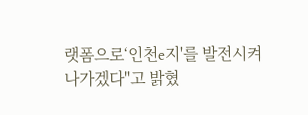랫폼으로‘인천e지'를 발전시켜 나가겠다"고 밝혔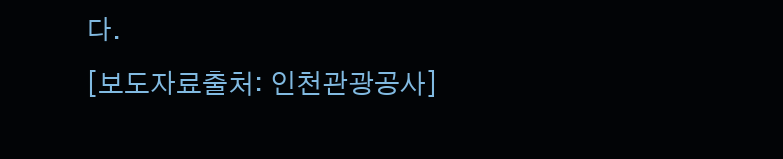다.
[보도자료출처: 인천관광공사]